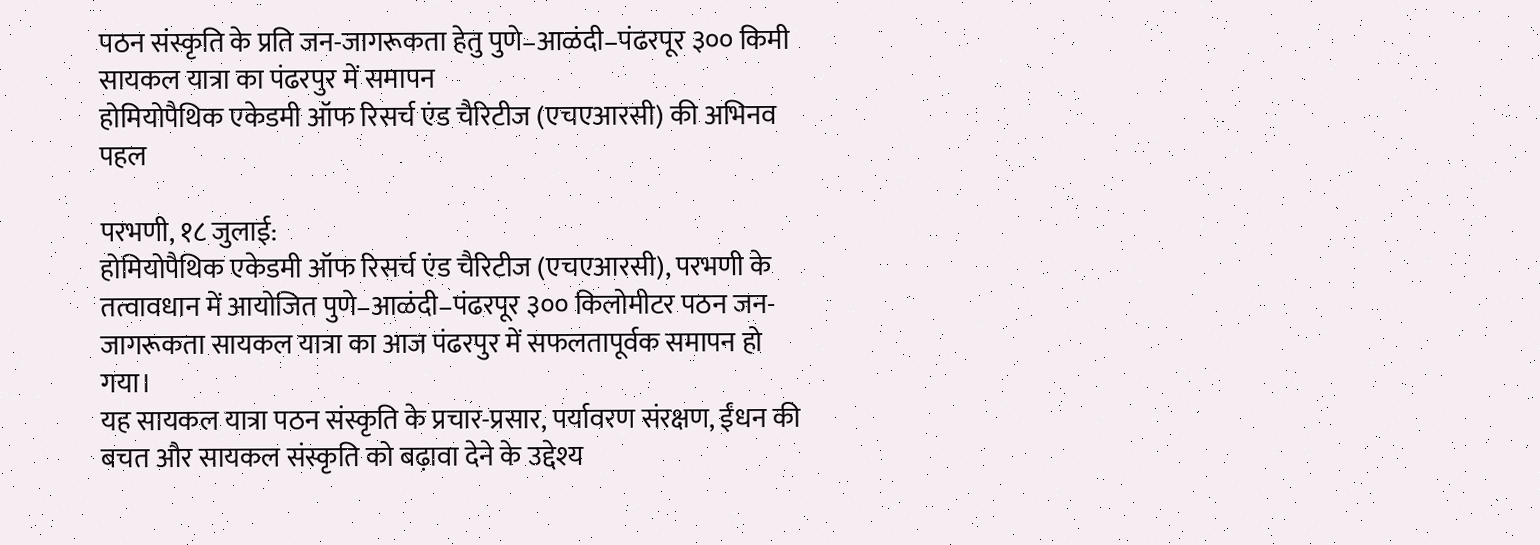पठन संस्कृति के प्रति जन-जागरूकता हेतु पुणे–आळंदी–पंढरपूर ३०० किमी सायकल यात्रा का पंढरपुर में समापन
होमियोपैथिक एकेडमी ऑफ रिसर्च एंड चैरिटीज (एचएआरसी) की अभिनव पहल

परभणी, १८ जुलाई:
होमियोपैथिक एकेडमी ऑफ रिसर्च एंड चैरिटीज (एचएआरसी), परभणी के तत्वावधान में आयोजित पुणे–आळंदी–पंढरपूर ३०० किलोमीटर पठन जन-जागरूकता सायकल यात्रा का आज पंढरपुर में सफलतापूर्वक समापन हो गया।
यह सायकल यात्रा पठन संस्कृति के प्रचार-प्रसार, पर्यावरण संरक्षण, ईंधन की बचत और सायकल संस्कृति को बढ़ावा देने के उद्देश्य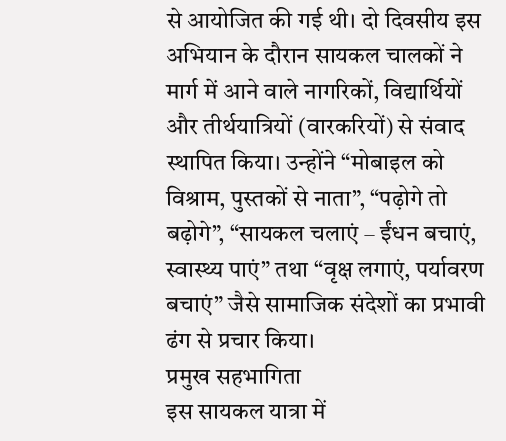से आयोजित की गई थी। दो दिवसीय इस अभियान के दौरान सायकल चालकों ने मार्ग में आने वाले नागरिकों, विद्यार्थियों और तीर्थयात्रियों (वारकरियों) से संवाद स्थापित किया। उन्होंने “मोबाइल को विश्राम, पुस्तकों से नाता”, “पढ़ोगे तो बढ़ोगे”, “सायकल चलाएं – ईंधन बचाएं, स्वास्थ्य पाएं” तथा “वृक्ष लगाएं, पर्यावरण बचाएं” जैसे सामाजिक संदेशों का प्रभावी ढंग से प्रचार किया।
प्रमुख सहभागिता
इस सायकल यात्रा में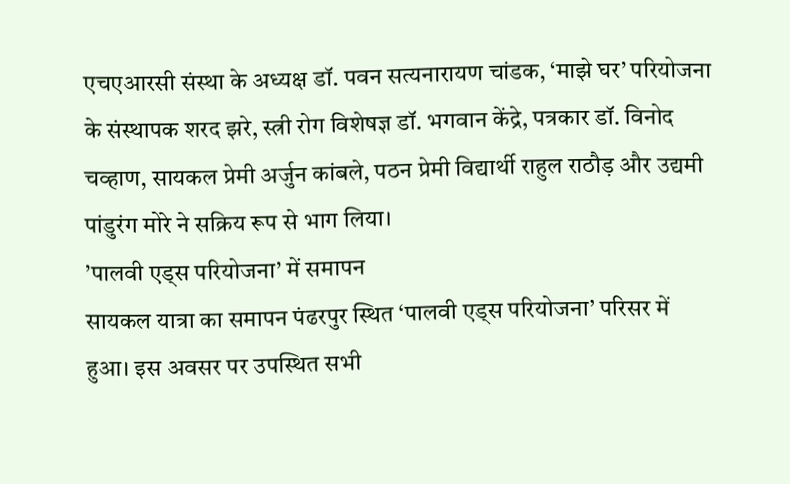एचएआरसी संस्था के अध्यक्ष डॉ. पवन सत्यनारायण चांडक, ‘माझे घर’ परियोजना के संस्थापक शरद झरे, स्त्री रोग विशेषज्ञ डॉ. भगवान केंद्रे, पत्रकार डॉ. विनोद चव्हाण, सायकल प्रेमी अर्जुन कांबले, पठन प्रेमी विद्यार्थी राहुल राठौड़ और उद्यमी पांडुरंग मोरे ने सक्रिय रूप से भाग लिया।
’पालवी एड्स परियोजना’ में समापन
सायकल यात्रा का समापन पंढरपुर स्थित ‘पालवी एड्स परियोजना’ परिसर में हुआ। इस अवसर पर उपस्थित सभी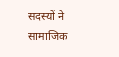सदस्यों ने सामाजिक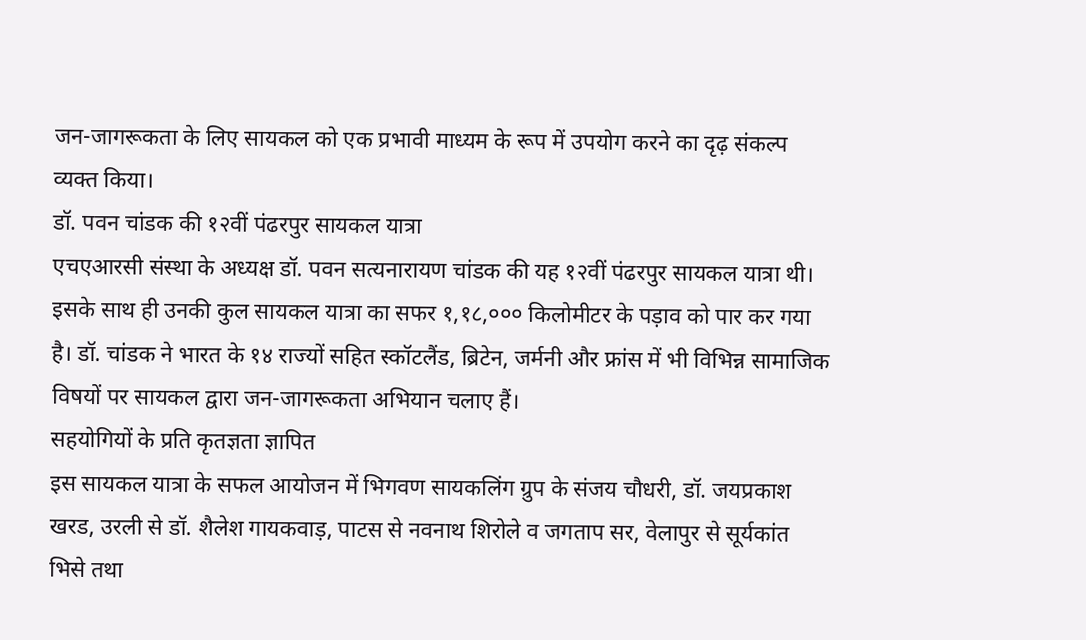जन-जागरूकता के लिए सायकल को एक प्रभावी माध्यम के रूप में उपयोग करने का दृढ़ संकल्प व्यक्त किया।
डॉ. पवन चांडक की १२वीं पंढरपुर सायकल यात्रा
एचएआरसी संस्था के अध्यक्ष डॉ. पवन सत्यनारायण चांडक की यह १२वीं पंढरपुर सायकल यात्रा थी। इसके साथ ही उनकी कुल सायकल यात्रा का सफर १,१८,००० किलोमीटर के पड़ाव को पार कर गया है। डॉ. चांडक ने भारत के १४ राज्यों सहित स्कॉटलैंड, ब्रिटेन, जर्मनी और फ्रांस में भी विभिन्न सामाजिक विषयों पर सायकल द्वारा जन-जागरूकता अभियान चलाए हैं।
सहयोगियों के प्रति कृतज्ञता ज्ञापित
इस सायकल यात्रा के सफल आयोजन में भिगवण सायकलिंग ग्रुप के संजय चौधरी, डॉ. जयप्रकाश खरड, उरली से डॉ. शैलेश गायकवाड़, पाटस से नवनाथ शिरोले व जगताप सर, वेलापुर से सूर्यकांत भिसे तथा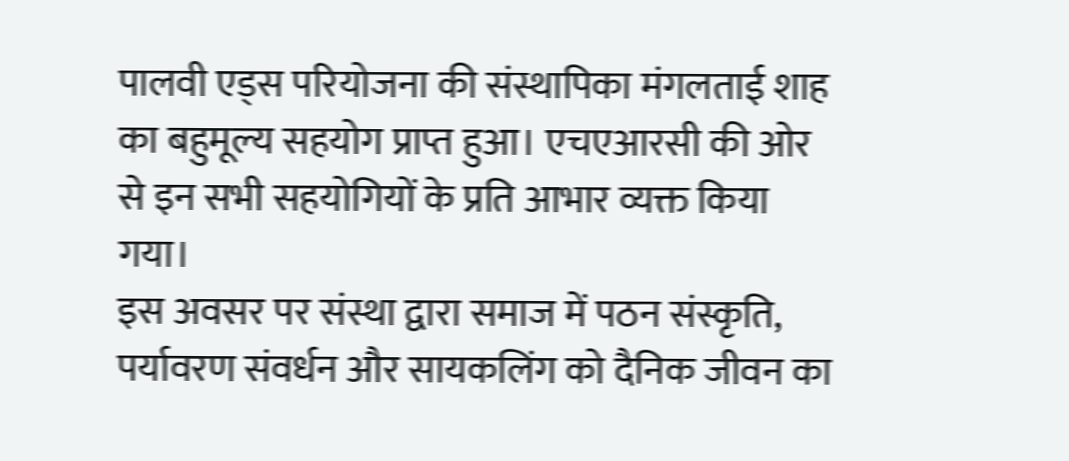पालवी एड्स परियोजना की संस्थापिका मंगलताई शाह का बहुमूल्य सहयोग प्राप्त हुआ। एचएआरसी की ओर से इन सभी सहयोगियों के प्रति आभार व्यक्त किया गया।
इस अवसर पर संस्था द्वारा समाज में पठन संस्कृति, पर्यावरण संवर्धन और सायकलिंग को दैनिक जीवन का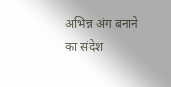अभिन्न अंग बनाने का संदेश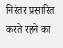निरंतर प्रसारित करते रहने का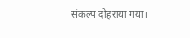संकल्प दोहराया गया।